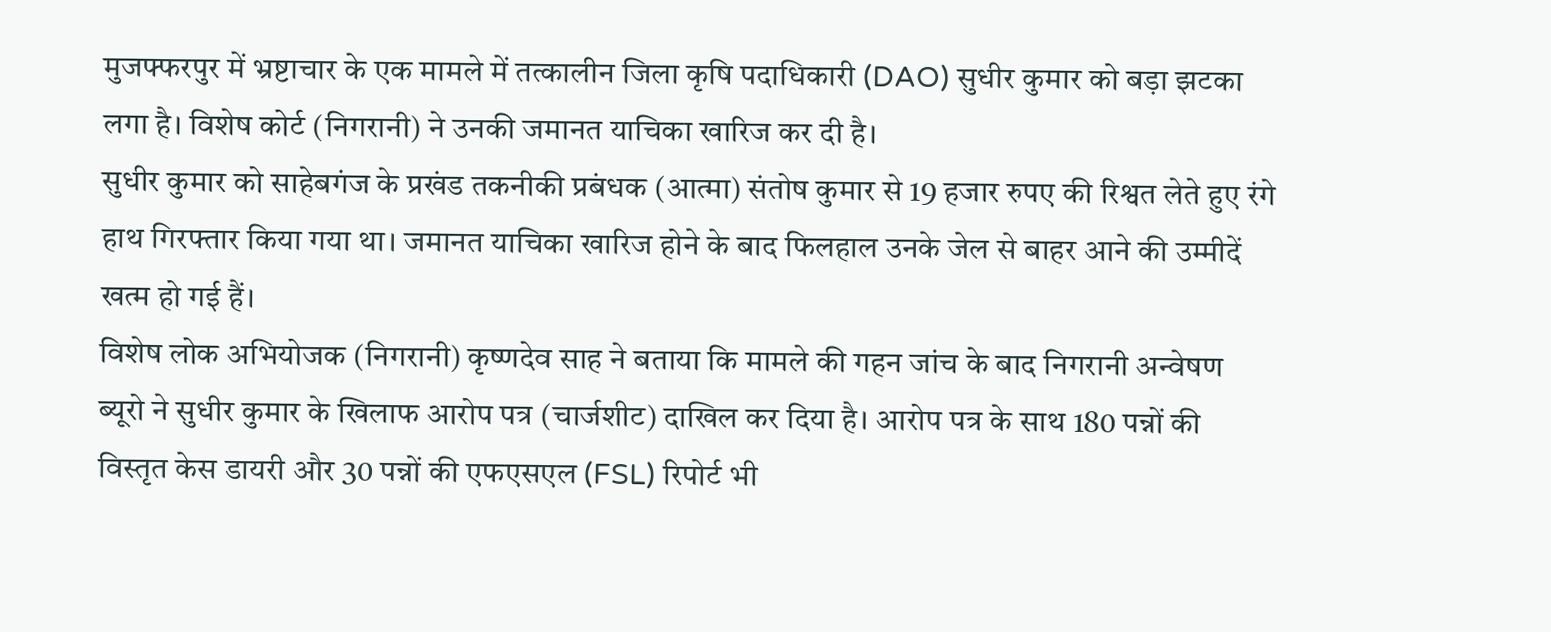मुजफ्फरपुर में भ्रष्टाचार के एक मामले में तत्कालीन जिला कृषि पदाधिकारी (DAO) सुधीर कुमार को बड़ा झटका लगा है। विशेष कोर्ट (निगरानी) ने उनकी जमानत याचिका खारिज कर दी है।
सुधीर कुमार को साहेबगंज के प्रखंड तकनीकी प्रबंधक (आत्मा) संतोष कुमार से 19 हजार रुपए की रिश्वत लेते हुए रंगे हाथ गिरफ्तार किया गया था। जमानत याचिका खारिज होने के बाद फिलहाल उनके जेल से बाहर आने की उम्मीदें खत्म हो गई हैं।
विशेष लोक अभियोजक (निगरानी) कृष्णदेव साह ने बताया कि मामले की गहन जांच के बाद निगरानी अन्वेषण ब्यूरो ने सुधीर कुमार के खिलाफ आरोप पत्र (चार्जशीट) दाखिल कर दिया है। आरोप पत्र के साथ 180 पन्नों की विस्तृत केस डायरी और 30 पन्नों की एफएसएल (FSL) रिपोर्ट भी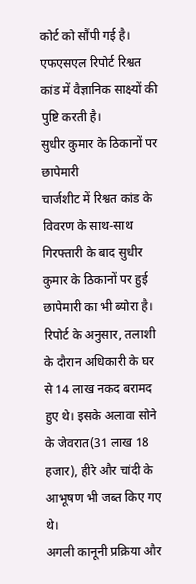कोर्ट को सौंपी गई है। एफएसएल रिपोर्ट रिश्वत कांड में वैज्ञानिक साक्ष्यों की पुष्टि करती है।
सुधीर कुमार के ठिकानों पर छापेमारी
चार्जशीट में रिश्वत कांड के विवरण के साथ-साथ गिरफ्तारी के बाद सुधीर कुमार के ठिकानों पर हुई छापेमारी का भी ब्योरा है। रिपोर्ट के अनुसार, तलाशी के दौरान अधिकारी के घर से 14 लाख नकद बरामद हुए थे। इसके अलावा सोने के जेवरात(31 लाख 18 हजार), हीरे और चांदी के आभूषण भी जब्त किए गए थे।
अगली कानूनी प्रक्रिया और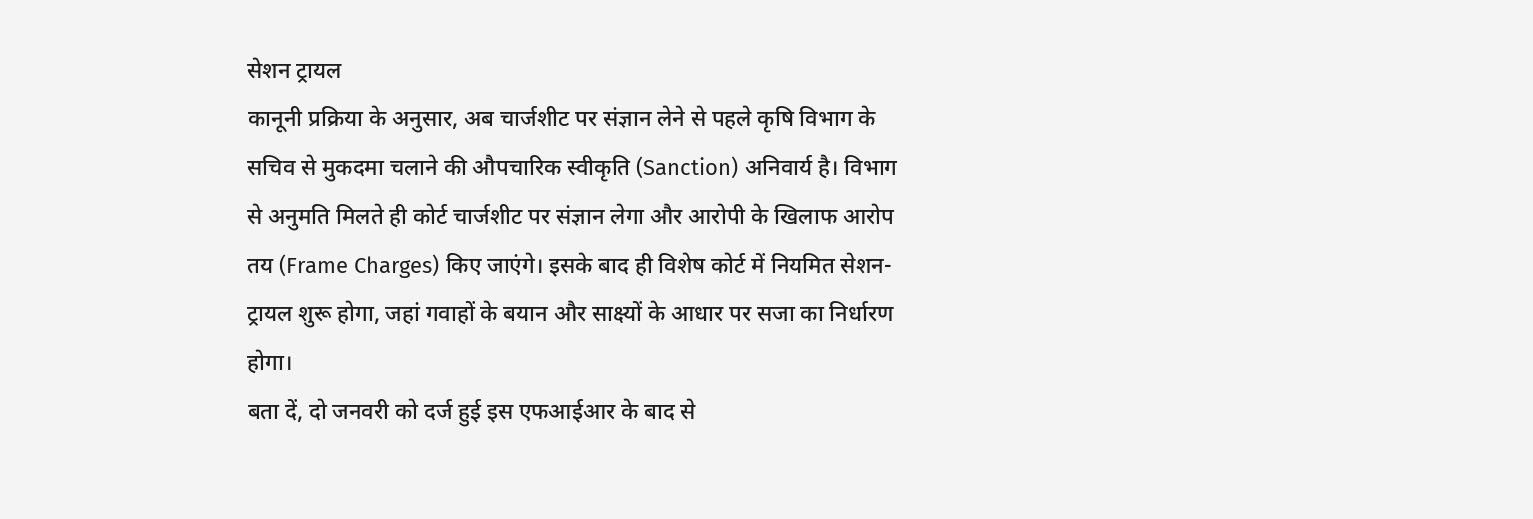सेशन ट्रायल
कानूनी प्रक्रिया के अनुसार, अब चार्जशीट पर संज्ञान लेने से पहले कृषि विभाग के सचिव से मुकदमा चलाने की औपचारिक स्वीकृति (Sanction) अनिवार्य है। विभाग से अनुमति मिलते ही कोर्ट चार्जशीट पर संज्ञान लेगा और आरोपी के खिलाफ आरोप तय (Frame Charges) किए जाएंगे। इसके बाद ही विशेष कोर्ट में नियमित सेशन-ट्रायल शुरू होगा, जहां गवाहों के बयान और साक्ष्यों के आधार पर सजा का निर्धारण होगा।
बता दें, दो जनवरी को दर्ज हुई इस एफआईआर के बाद से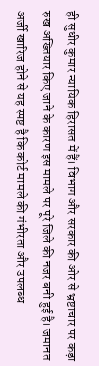ही सुधीर कुमार न्यायिक हिरासत में हैं। विभाग और सरकार की ओर से भ्रष्टाचार पर कड़ा रुख अख्तियार किए जाने के कारण इस मामले पर पूरे जिले की नजर बनी हुई है। जमानत अर्जी खारिज होने से यह स्पष्ट है कि कोर्ट मामले की गंभीरता और उपलब्ध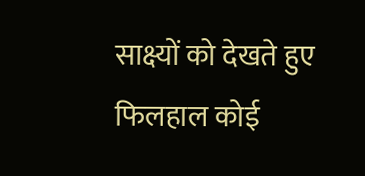साक्ष्यों को देखते हुए फिलहाल कोई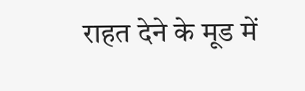राहत देने के मूड में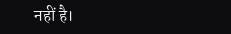नहीं है।